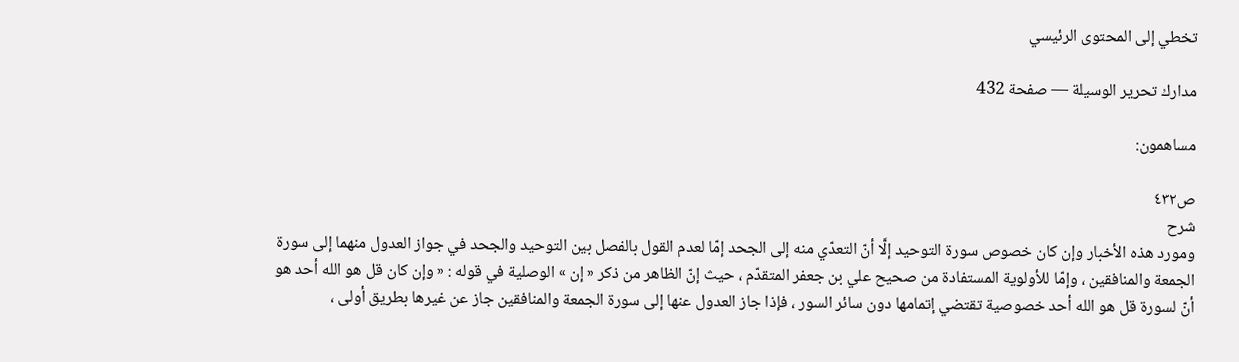تخطي إلى المحتوى الرئيسي

مدارك تحرير الوسيلة — صفحة 432

مساهمون:

ص٤٣٢
شرح
ومورد هذه الأخبار وإن كان خصوص سورة التوحيد إلَّا أنّ التعدّي منه إلى الجحد إمّا لعدم القول بالفصل بين التوحيد والجحد في جواز العدول منهما إلى سورة الجمعة والمنافقين ، وإمّا للأولوية المستفادة من صحيح علي بن جعفر المتقدّم ، حيث إنّ الظاهر من ذكر « إن » الوصلية في قوله : « وإن كان قل هو الله أحد هو أنّ لسورة قل هو الله أحد خصوصية تقتضي إتمامها دون سائر السور ، فإذا جاز العدول عنها إلى سورة الجمعة والمنافقين جاز عن غيرها بطريق أولى ،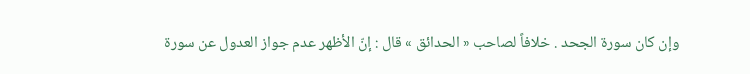وإن كان سورة الجحد . خلافاً لصاحب « الحدائق » قال : إنّ الأظهر عدم جواز العدول عن سورة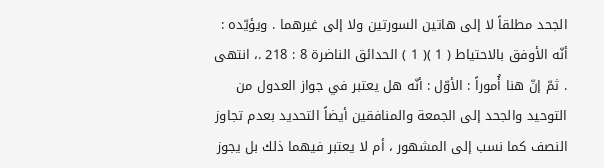الجحد مطلقاً لا إلى هاتين السورتين ولا إلى غيرهما . ويؤيّده : أنّه الأوفق بالاحتياط ( 1 )( 1 ) الحدائق الناضرة 8 : 218 .، انتهى . ثمّ إنّ هنا أُموراً : الأوّل : أنّه هل يعتبر في جواز العدول من التوحيد والجحد إلى الجمعة والمنافقين أيضاً التحديد بعدم تجاوز النصف كما نسب إلى المشهور ، أم لا يعتبر فيهما ذلك بل يجوز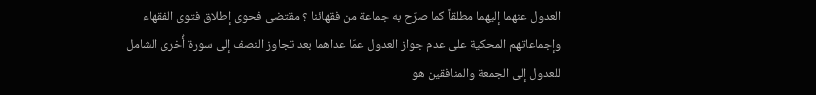العدول عنهما إليهما مطلقاً كما صرّح به جماعة من فقهائنا ؟ مقتضى فحوى إطلاق فتوى الفقهاء وإجماعاتهم المحكية على عدم جواز العدول عمّا عداهما بعد تجاوز النصف إلى سورة أُخرى الشامل للعدول إلى الجمعة والمنافقين هو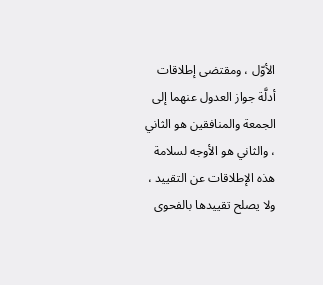الأوّل ، ومقتضى إطلاقات أدلَّة جواز العدول عنهما إلى الجمعة والمنافقين هو الثاني ، والثاني هو الأوجه لسلامة هذه الإطلاقات عن التقييد ، ولا يصلح تقييدها بالفحوى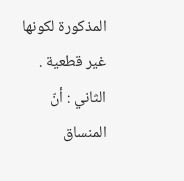المذكورة لكونها غير قطعية . الثاني : أنّ المنساق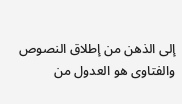إلى الذهن من إطلاق النصوص والفتاوى هو العدول من